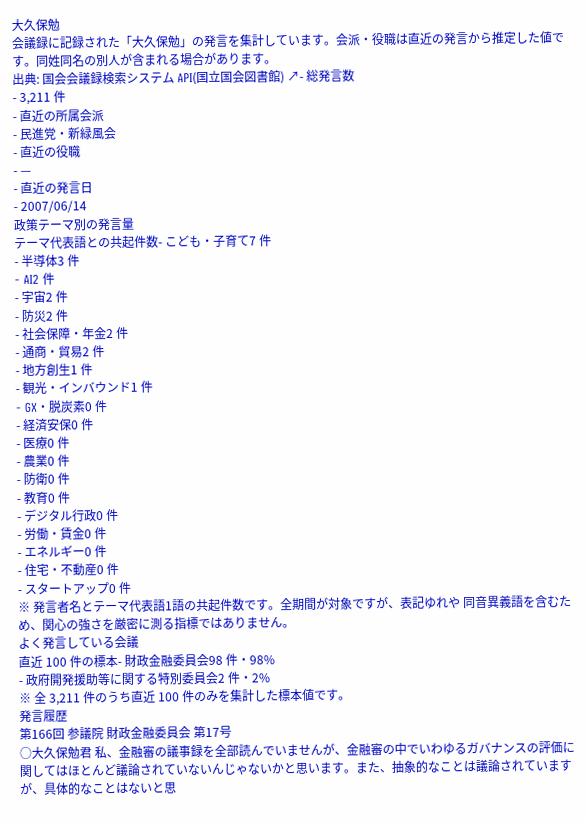大久保勉
会議録に記録された「大久保勉」の発言を集計しています。会派・役職は直近の発言から推定した値です。同姓同名の別人が含まれる場合があります。
出典: 国会会議録検索システム API(国立国会図書館) ↗- 総発言数
- 3,211 件
- 直近の所属会派
- 民進党・新緑風会
- 直近の役職
- —
- 直近の発言日
- 2007/06/14
政策テーマ別の発言量
テーマ代表語との共起件数- こども・子育て7 件
- 半導体3 件
- AI2 件
- 宇宙2 件
- 防災2 件
- 社会保障・年金2 件
- 通商・貿易2 件
- 地方創生1 件
- 観光・インバウンド1 件
- GX・脱炭素0 件
- 経済安保0 件
- 医療0 件
- 農業0 件
- 防衛0 件
- 教育0 件
- デジタル行政0 件
- 労働・賃金0 件
- エネルギー0 件
- 住宅・不動産0 件
- スタートアップ0 件
※ 発言者名とテーマ代表語1語の共起件数です。全期間が対象ですが、表記ゆれや 同音異義語を含むため、関心の強さを厳密に測る指標ではありません。
よく発言している会議
直近 100 件の標本- 財政金融委員会98 件・98%
- 政府開発援助等に関する特別委員会2 件・2%
※ 全 3,211 件のうち直近 100 件のみを集計した標本値です。
発言履歴
第166回 参議院 財政金融委員会 第17号
○大久保勉君 私、金融審の議事録を全部読んでいませんが、金融審の中でいわゆるガバナンスの評価に関してはほとんど議論されていないんじゃないかと思います。また、抽象的なことは議論されていますが、具体的なことはないと思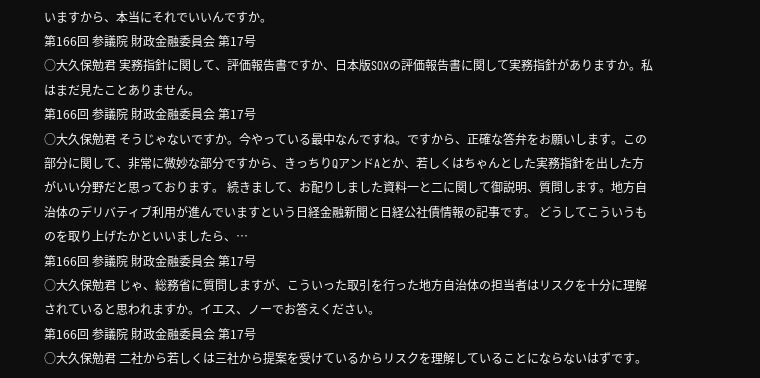いますから、本当にそれでいいんですか。
第166回 参議院 財政金融委員会 第17号
○大久保勉君 実務指針に関して、評価報告書ですか、日本版SOXの評価報告書に関して実務指針がありますか。私はまだ見たことありません。
第166回 参議院 財政金融委員会 第17号
○大久保勉君 そうじゃないですか。今やっている最中なんですね。ですから、正確な答弁をお願いします。この部分に関して、非常に微妙な部分ですから、きっちりQアンドAとか、若しくはちゃんとした実務指針を出した方がいい分野だと思っております。 続きまして、お配りしました資料一と二に関して御説明、質問します。地方自治体のデリバティブ利用が進んでいますという日経金融新聞と日経公社債情報の記事です。 どうしてこういうものを取り上げたかといいましたら、…
第166回 参議院 財政金融委員会 第17号
○大久保勉君 じゃ、総務省に質問しますが、こういった取引を行った地方自治体の担当者はリスクを十分に理解されていると思われますか。イエス、ノーでお答えください。
第166回 参議院 財政金融委員会 第17号
○大久保勉君 二社から若しくは三社から提案を受けているからリスクを理解していることにならないはずです。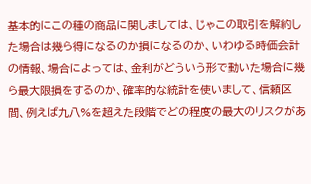基本的にこの種の商品に関しましては、じゃこの取引を解約した場合は幾ら得になるのか損になるのか、いわゆる時価会計の情報、場合によっては、金利がどういう形で動いた場合に幾ら最大限損をするのか、確率的な統計を使いまして、信頼区間、例えば九八%を超えた段階でどの程度の最大のリスクがあ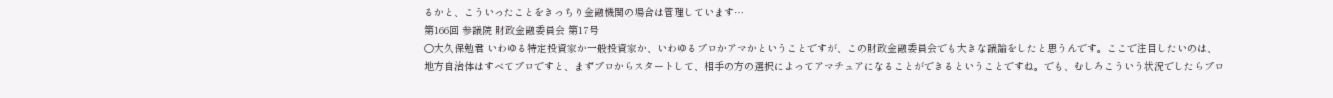るかと、こういったことをきっちり金融機関の場合は管理しています…
第166回 参議院 財政金融委員会 第17号
○大久保勉君 いわゆる特定投資家か一般投資家か、いわゆるプロかアマかということですが、この財政金融委員会でも大きな議論をしたと思うんです。ここで注目したいのは、地方自治体はすべてプロですと、まずプロからスタートして、相手の方の選択によってアマチュアになることができるということですね。でも、むしろこういう状況でしたらプロ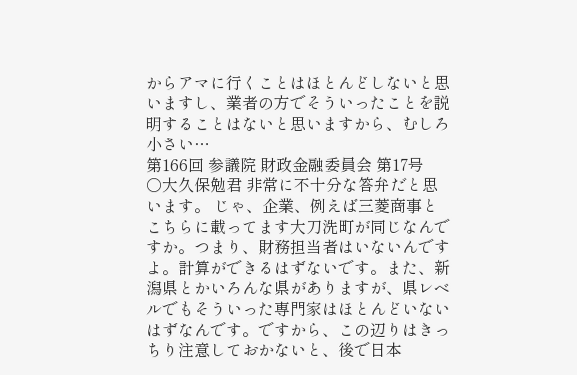からアマに行くことはほとんどしないと思いますし、業者の方でそういったことを説明することはないと思いますから、むしろ小さい…
第166回 参議院 財政金融委員会 第17号
○大久保勉君 非常に不十分な答弁だと思います。 じゃ、企業、例えば三菱商事とこちらに載ってます大刀洗町が同じなんですか。つまり、財務担当者はいないんですよ。計算ができるはずないです。また、新潟県とかいろんな県がありますが、県レベルでもそういった専門家はほとんどいないはずなんです。ですから、この辺りはきっちり注意しておかないと、後で日本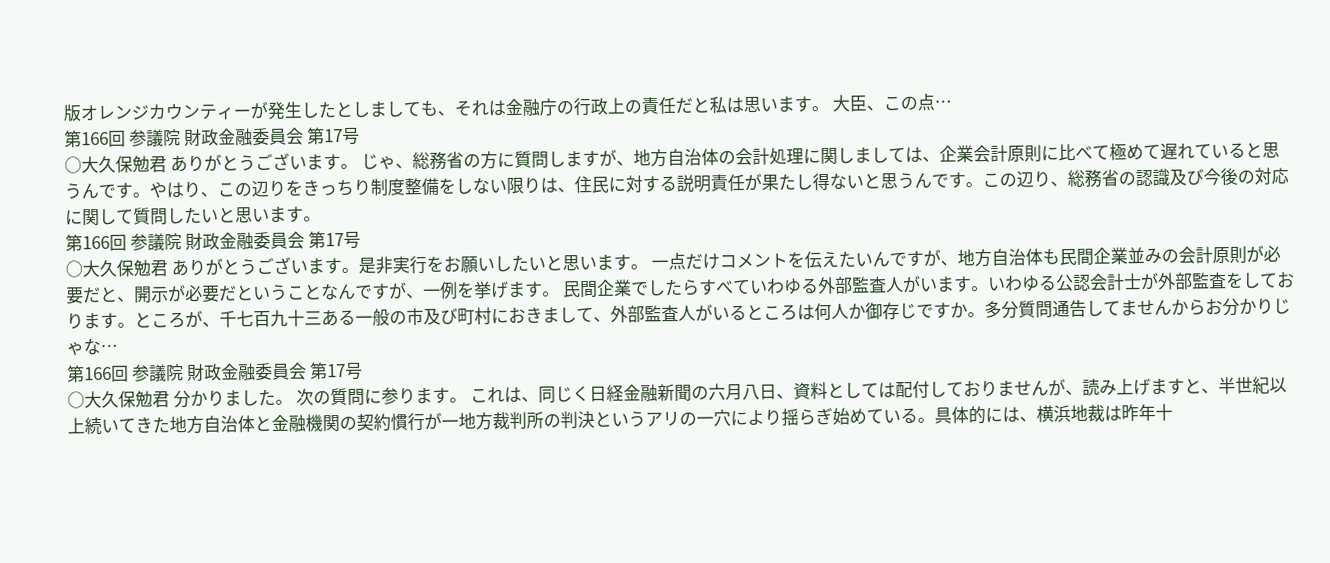版オレンジカウンティーが発生したとしましても、それは金融庁の行政上の責任だと私は思います。 大臣、この点…
第166回 参議院 財政金融委員会 第17号
○大久保勉君 ありがとうございます。 じゃ、総務省の方に質問しますが、地方自治体の会計処理に関しましては、企業会計原則に比べて極めて遅れていると思うんです。やはり、この辺りをきっちり制度整備をしない限りは、住民に対する説明責任が果たし得ないと思うんです。この辺り、総務省の認識及び今後の対応に関して質問したいと思います。
第166回 参議院 財政金融委員会 第17号
○大久保勉君 ありがとうございます。是非実行をお願いしたいと思います。 一点だけコメントを伝えたいんですが、地方自治体も民間企業並みの会計原則が必要だと、開示が必要だということなんですが、一例を挙げます。 民間企業でしたらすべていわゆる外部監査人がいます。いわゆる公認会計士が外部監査をしております。ところが、千七百九十三ある一般の市及び町村におきまして、外部監査人がいるところは何人か御存じですか。多分質問通告してませんからお分かりじゃな…
第166回 参議院 財政金融委員会 第17号
○大久保勉君 分かりました。 次の質問に参ります。 これは、同じく日経金融新聞の六月八日、資料としては配付しておりませんが、読み上げますと、半世紀以上続いてきた地方自治体と金融機関の契約慣行が一地方裁判所の判決というアリの一穴により揺らぎ始めている。具体的には、横浜地裁は昨年十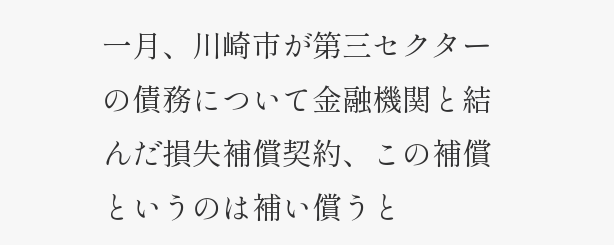一月、川崎市が第三セクターの債務について金融機関と結んだ損失補償契約、この補償というのは補い償うと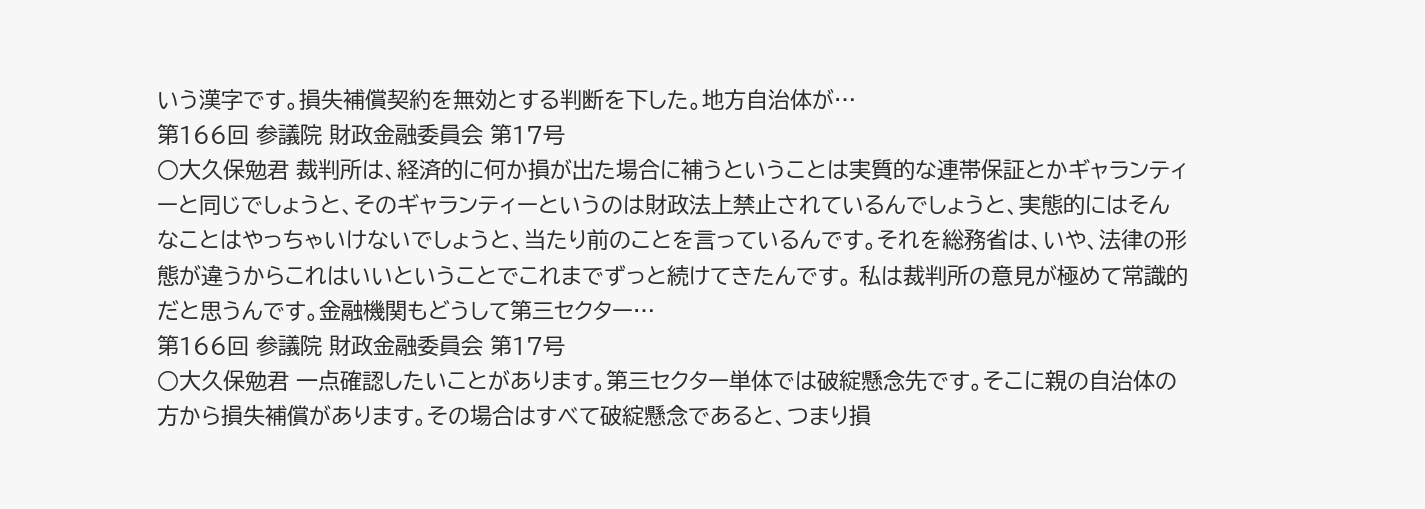いう漢字です。損失補償契約を無効とする判断を下した。地方自治体が…
第166回 参議院 財政金融委員会 第17号
○大久保勉君 裁判所は、経済的に何か損が出た場合に補うということは実質的な連帯保証とかギャランティーと同じでしょうと、そのギャランティーというのは財政法上禁止されているんでしょうと、実態的にはそんなことはやっちゃいけないでしょうと、当たり前のことを言っているんです。それを総務省は、いや、法律の形態が違うからこれはいいということでこれまでずっと続けてきたんです。 私は裁判所の意見が極めて常識的だと思うんです。金融機関もどうして第三セクター…
第166回 参議院 財政金融委員会 第17号
○大久保勉君 一点確認したいことがあります。第三セクター単体では破綻懸念先です。そこに親の自治体の方から損失補償があります。その場合はすべて破綻懸念であると、つまり損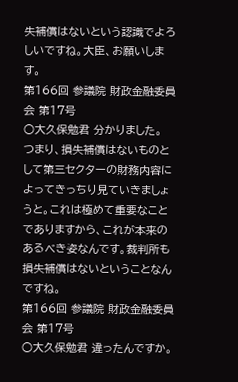失補償はないという認識でよろしいですね。大臣、お願いします。
第166回 参議院 財政金融委員会 第17号
○大久保勉君 分かりました。 つまり、損失補償はないものとして第三セクターの財務内容によってきっちり見ていきましょうと。これは極めて重要なことでありますから、これが本来のあるべき姿なんです。裁判所も損失補償はないということなんですね。
第166回 参議院 財政金融委員会 第17号
○大久保勉君 違ったんですか。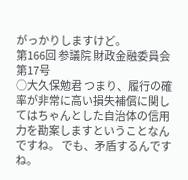がっかりしますけど。
第166回 参議院 財政金融委員会 第17号
○大久保勉君 つまり、履行の確率が非常に高い損失補償に関してはちゃんとした自治体の信用力を勘案しますということなんですね。 でも、矛盾するんですね。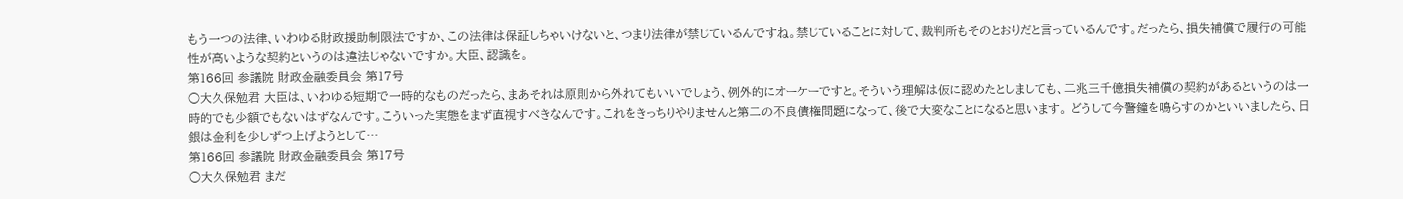もう一つの法律、いわゆる財政援助制限法ですか、この法律は保証しちゃいけないと、つまり法律が禁じているんですね。禁じていることに対して、裁判所もそのとおりだと言っているんです。だったら、損失補償で履行の可能性が高いような契約というのは違法じゃないですか。大臣、認識を。
第166回 参議院 財政金融委員会 第17号
○大久保勉君 大臣は、いわゆる短期で一時的なものだったら、まあそれは原則から外れてもいいでしょう、例外的にオーケーですと。そういう理解は仮に認めたとしましても、二兆三千億損失補償の契約があるというのは一時的でも少額でもないはずなんです。こういった実態をまず直視すべきなんです。これをきっちりやりませんと第二の不良債権問題になって、後で大変なことになると思います。 どうして今警鐘を鳴らすのかといいましたら、日銀は金利を少しずつ上げようとして…
第166回 参議院 財政金融委員会 第17号
○大久保勉君 まだ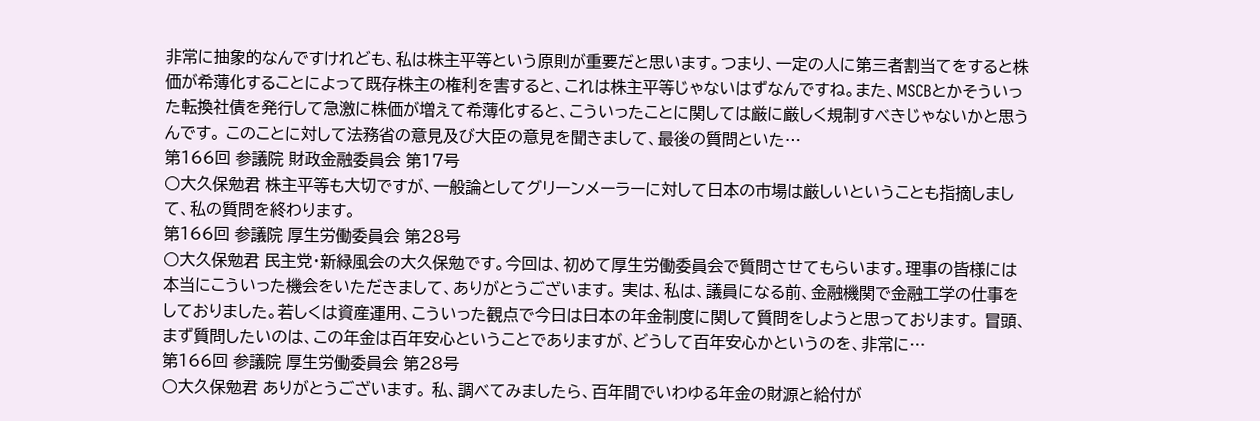非常に抽象的なんですけれども、私は株主平等という原則が重要だと思います。つまり、一定の人に第三者割当てをすると株価が希薄化することによって既存株主の権利を害すると、これは株主平等じゃないはずなんですね。また、MSCBとかそういった転換社債を発行して急激に株価が増えて希薄化すると、こういったことに関しては厳に厳しく規制すべきじゃないかと思うんです。 このことに対して法務省の意見及び大臣の意見を聞きまして、最後の質問といた…
第166回 参議院 財政金融委員会 第17号
○大久保勉君 株主平等も大切ですが、一般論としてグリーンメーラーに対して日本の市場は厳しいということも指摘しまして、私の質問を終わります。
第166回 参議院 厚生労働委員会 第28号
○大久保勉君 民主党・新緑風会の大久保勉です。今回は、初めて厚生労働委員会で質問させてもらいます。理事の皆様には本当にこういった機会をいただきまして、ありがとうございます。 実は、私は、議員になる前、金融機関で金融工学の仕事をしておりました。若しくは資産運用、こういった観点で今日は日本の年金制度に関して質問をしようと思っております。 冒頭、まず質問したいのは、この年金は百年安心ということでありますが、どうして百年安心かというのを、非常に…
第166回 参議院 厚生労働委員会 第28号
○大久保勉君 ありがとうございます。 私、調べてみましたら、百年間でいわゆる年金の財源と給付が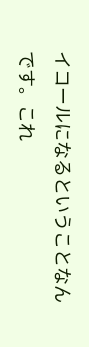イコールになるということなんです。これ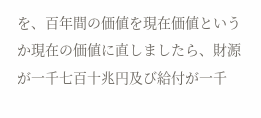を、百年間の価値を現在価値というか現在の価値に直しましたら、財源が一千七百十兆円及び給付が一千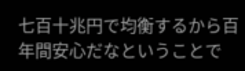七百十兆円で均衡するから百年間安心だなということで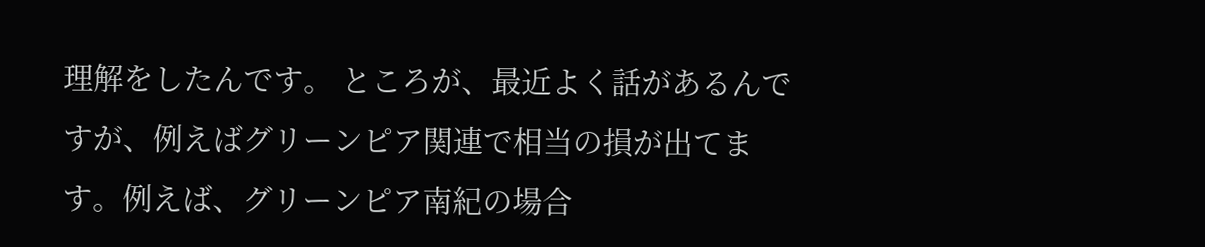理解をしたんです。 ところが、最近よく話があるんですが、例えばグリーンピア関連で相当の損が出てます。例えば、グリーンピア南紀の場合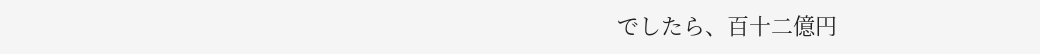でしたら、百十二億円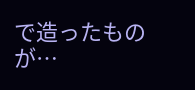で造ったものが…